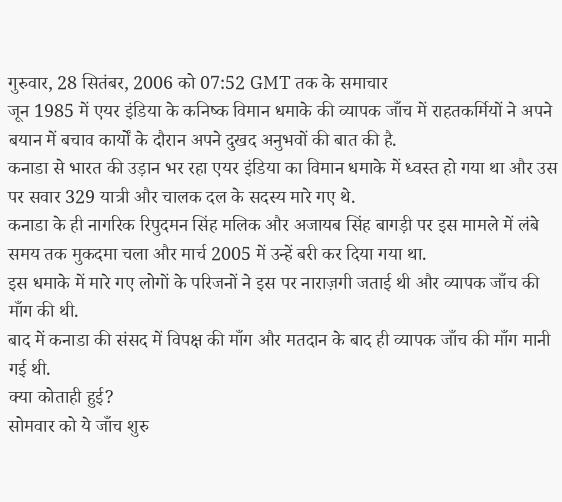गुरुवार, 28 सितंबर, 2006 को 07:52 GMT तक के समाचार
जून 1985 में एयर इंडिया के कनिष्क विमान धमाके की व्यापक जाँच में राहतकर्मियों ने अपने बयान में बचाव कार्यों के दौरान अपने दुखद अनुभवों की बात की है.
कनाडा से भारत की उड़ान भर रहा एयर इंडिया का विमान धमाके में ध्वस्त हो गया था और उस पर सवार 329 यात्री और चालक दल के सदस्य मारे गए थे.
कनाडा के ही नागरिक रिपुदमन सिंह मलिक और अजायब सिंह बागड़ी पर इस मामले में लंबे समय तक मुकदमा चला और मार्च 2005 में उन्हें बरी कर दिया गया था.
इस धमाके में मारे गए लोगों के परिजनों ने इस पर नाराज़गी जताई थी और व्यापक जाँच की माँग की थी.
बाद में कनाडा की संसद में विपक्ष की माँग और मतदान के बाद ही व्यापक जाँच की माँग मानी गई थी.
क्या कोताही हुई?
सोमवार को ये जाँच शुरु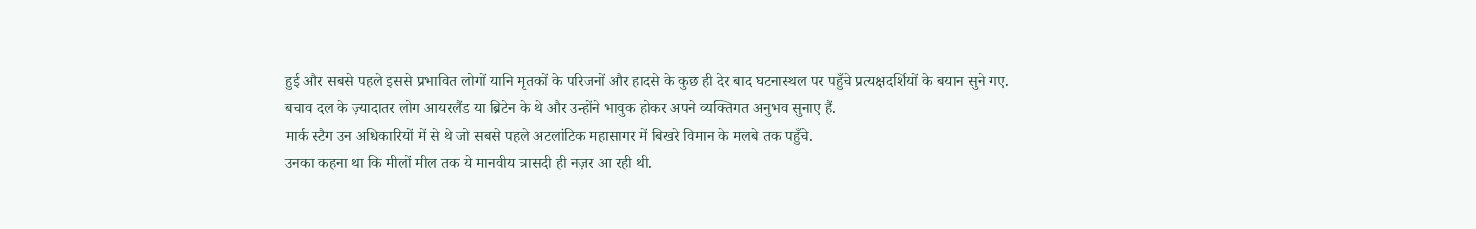हुई और सबसे पहले इससे प्रभावित लोगों यानि मृतकों के परिजनों और हादसे के कुछ ही देर बाद घटनास्थल पर पहुँचे प्रत्यक्षदर्शियों के बयान सुने गए.
बचाव दल के ज़्यादातर लोग आयरलैंड या ब्रिटेन के थे और उन्होंने भावुक होकर अपने व्यक्तिगत अनुभव सुनाए हैं.
मार्क स्टैग उन अधिकारियों में से थे जो सबसे पहले अटलांटिक महासागर में बिखरे विमान के मलबे तक पहुँचे.
उनका कहना था कि मीलों मील तक ये मानवीय त्रासदी ही नज़र आ रही थी.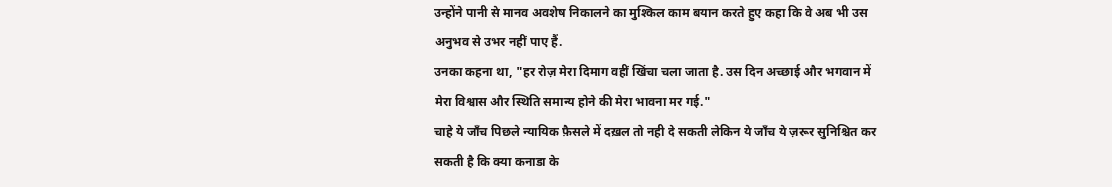उन्होंने पानी से मानव अवशेष निकालने का मुश्किल काम बयान करते हुए कहा कि वे अब भी उस अनुभव से उभर नहीं पाए हैं.
उनका कहना था, "हर रोज़ मेरा दिमाग वहीं खिंचा चला जाता है. उस दिन अच्छाई और भगवान में मेरा विश्वास और स्थिति समान्य होने की मेरा भावना मर गई."
चाहे ये जाँच पिछले न्यायिक फ़ैसले में दख़ल तो नही दे सकती लेकिन ये जाँच ये ज़रूर सुनिश्चित कर सकती है कि क्या कनाडा के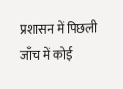प्रशासन में पिछली जाँच में कोई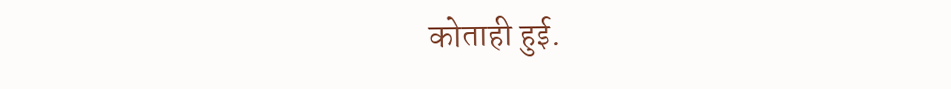कोताही हुई.